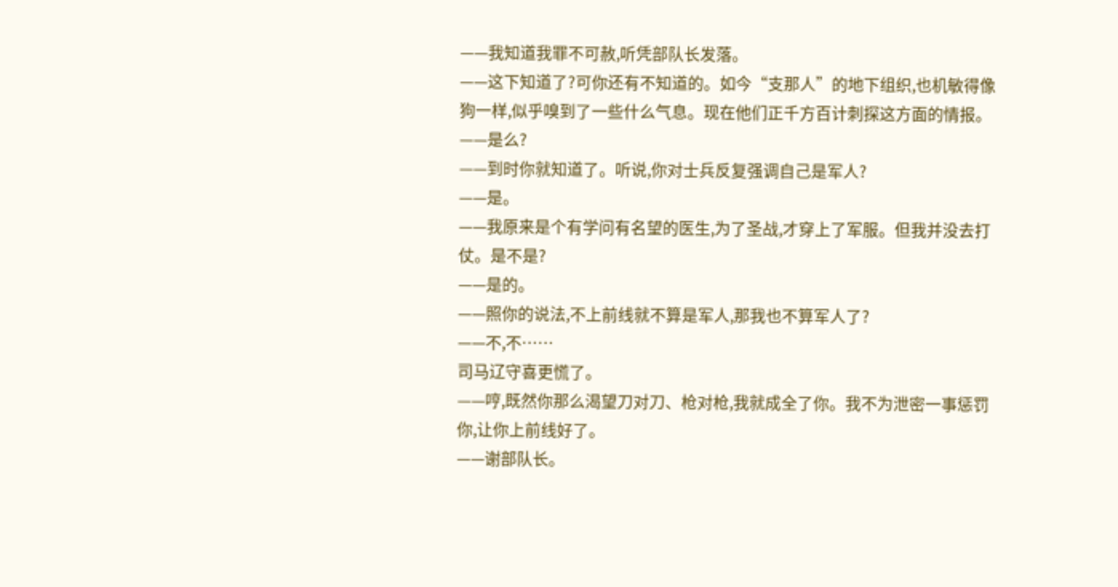——我知道我罪不可赦,听凭部队长发落。
——这下知道了?可你还有不知道的。如今“支那人”的地下组织,也机敏得像狗一样,似乎嗅到了一些什么气息。现在他们正千方百计刺探这方面的情报。
——是么?
——到时你就知道了。听说,你对士兵反复强调自己是军人?
——是。
——我原来是个有学问有名望的医生,为了圣战,才穿上了军服。但我并没去打仗。是不是?
——是的。
——照你的说法,不上前线就不算是军人,那我也不算军人了?
——不,不……
司马辽守喜更慌了。
——哼,既然你那么渴望刀对刀、枪对枪,我就成全了你。我不为泄密一事惩罚你,让你上前线好了。
——谢部队长。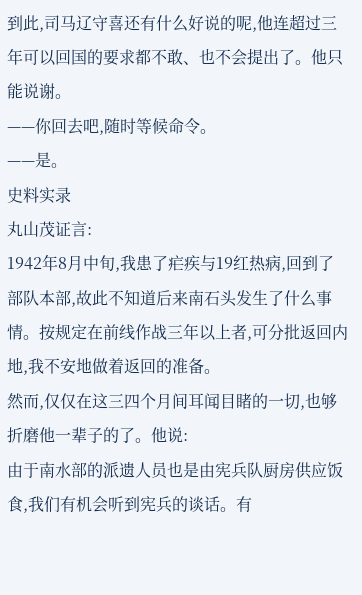到此,司马辽守喜还有什么好说的呢,他连超过三年可以回国的要求都不敢、也不会提出了。他只能说谢。
——你回去吧,随时等候命令。
——是。
史料实录
丸山茂证言:
1942年8月中旬,我患了疟疾与19红热病,回到了部队本部,故此不知道后来南石头发生了什么事情。按规定在前线作战三年以上者,可分批返回内地,我不安地做着返回的准备。
然而,仅仅在这三四个月间耳闻目睹的一切,也够折磨他一辈子的了。他说:
由于南水部的派遗人员也是由宪兵队厨房供应饭食,我们有机会听到宪兵的谈话。有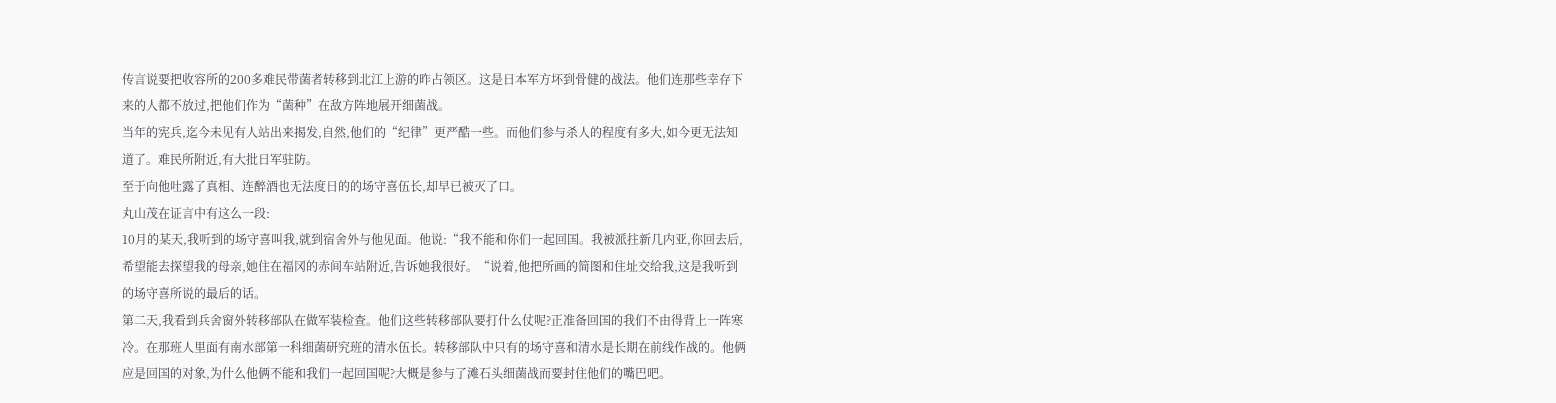传言说要把收容所的200多难民带菌者转移到北江上游的昨占领区。这是日本军方坏到骨健的战法。他们连那些幸存下来的人都不放过,把他们作为“菌种”在敌方阵地展开细菌战。
当年的宪兵,迄今未见有人站出来揭发,自然,他们的“纪律”更严酷一些。而他们参与杀人的程度有多大,如今更无法知道了。难民所附近,有大批日军驻防。
至于向他吐露了真相、连醉酒也无法度日的的场守喜伍长,却早已被灭了口。
丸山茂在证言中有这么一段:
10月的某天,我听到的场守喜叫我,就到宿舍外与他见面。他说:“我不能和你们一起回国。我被派拄新几内亚,你回去后,希望能去探望我的母亲,她住在福冈的赤间车站附近,告诉她我很好。“说着,他把所画的简图和住址交给我,这是我听到的场守喜所说的最后的话。
第二天,我看到兵舍窗外转移部队在做军装检查。他们这些转移部队要打什么仗呢?正准备回国的我们不由得背上一阵寒冷。在那班人里面有南水部第一科细菌研究班的清水伍长。转移部队中只有的场守喜和清水是长期在前线作战的。他俩应是回国的对象,为什么他俩不能和我们一起回国呢?大概是参与了滩石头细菌战而要封住他们的嘴巴吧。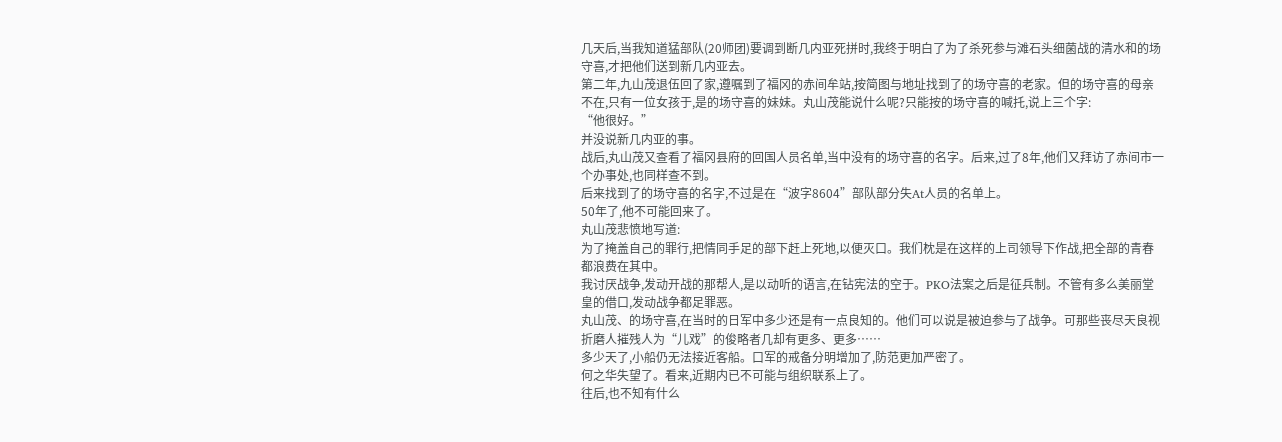几天后,当我知道猛部队(20师团)要调到断几内亚死拼时,我终于明白了为了杀死参与滩石头细菌战的清水和的场守喜,才把他们送到新几内亚去。
第二年,九山茂退伍回了家,遵嘱到了福冈的赤间牟站,按简图与地址找到了的场守喜的老家。但的场守喜的母亲不在,只有一位女孩于,是的场守喜的妹妹。丸山茂能说什么呢?只能按的场守喜的喊托,说上三个字:
“他很好。”
并没说新几内亚的事。
战后,丸山茂又查看了福冈县府的回国人员名单,当中没有的场守喜的名字。后来,过了8年,他们又拜访了赤间市一个办事处,也同样查不到。
后来找到了的场守喜的名字,不过是在“波字8604”部队部分失At人员的名单上。
50年了,他不可能回来了。
丸山茂悲愤地写道:
为了掩盖自己的罪行,把情同手足的部下赶上死地,以便灭口。我们枕是在这样的上司领导下作战,把全部的青春都浪费在其中。
我讨厌战争,发动开战的那帮人,是以动听的语言,在钻宪法的空于。PKO法案之后是征兵制。不管有多么美丽堂皇的借口,发动战争都足罪恶。
丸山茂、的场守喜,在当时的日军中多少还是有一点良知的。他们可以说是被迫参与了战争。可那些丧尽天良视折磨人摧残人为“儿戏”的俊略者几却有更多、更多……
多少天了,小船仍无法接近客船。口军的戒备分明增加了,防范更加严密了。
何之华失望了。看来,近期内已不可能与组织联系上了。
往后,也不知有什么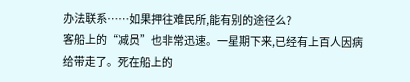办法联系……如果押往难民所,能有别的途径么?
客船上的“减员”也非常迅速。一星期下来,已经有上百人因病给带走了。死在船上的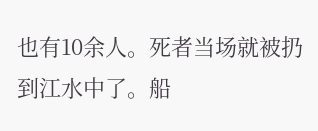也有10余人。死者当场就被扔到江水中了。船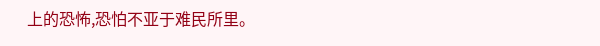上的恐怖,恐怕不亚于难民所里。